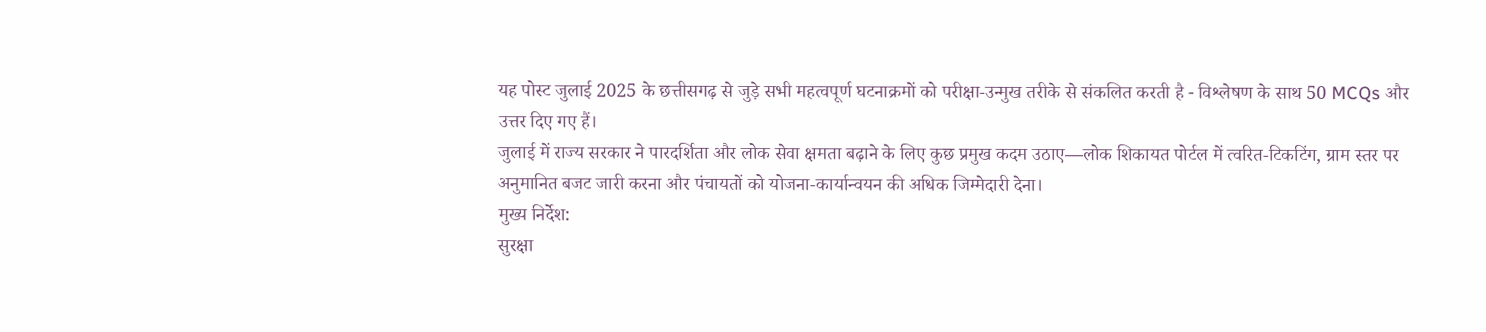यह पोस्ट जुलाई 2025 के छत्तीसगढ़ से जुड़े सभी महत्वपूर्ण घटनाक्रमों को परीक्षा‑उन्मुख तरीके से संकलित करती है - विश्लेषण के साथ 50 MCQs और उत्तर दिए गए हैं।
जुलाई में राज्य सरकार ने पारदर्शिता और लोक सेवा क्षमता बढ़ाने के लिए कुछ प्रमुख कदम उठाए—लोक शिकायत पोर्टल में त्वरित‑टिकटिंग, ग्राम स्तर पर अनुमानित बजट जारी करना और पंचायतों को योजना‑कार्यान्वयन की अधिक जिम्मेदारी देना।
मुख्य निर्देश:
सुरक्षा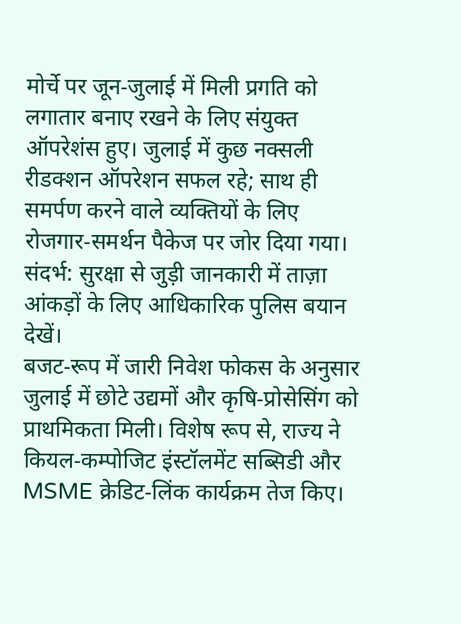मोर्चे पर जून‑जुलाई में मिली प्रगति को लगातार बनाए रखने के लिए संयुक्त ऑपरेशंस हुए। जुलाई में कुछ नक्सली रीडक्शन ऑपरेशन सफल रहे; साथ ही समर्पण करने वाले व्यक्तियों के लिए रोजगार‑समर्थन पैकेज पर जोर दिया गया।
संदर्भ: सुरक्षा से जुड़ी जानकारी में ताज़ा आंकड़ों के लिए आधिकारिक पुलिस बयान देखें।
बजट‑रूप में जारी निवेश फोकस के अनुसार जुलाई में छोटे उद्यमों और कृषि‑प्रोसेसिंग को प्राथमिकता मिली। विशेष रूप से, राज्य ने कियल‑कम्पोजिट इंस्टॉलमेंट सब्सिडी और MSME क्रेडिट‑लिंक कार्यक्रम तेज किए।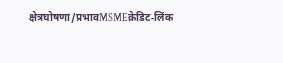क्षेत्रघोषणा/प्रभावMSMEक्रेडिट‑लिंक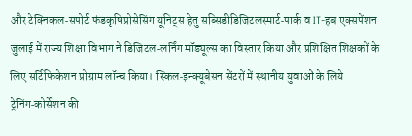और टेक्निकल‑सपोर्ट फंडकृषिप्रोसेसिंग यूनिट्स हेतु सब्सिडीडिजिटलस्मार्ट‑पार्क व IT‑हब एक्सपेंशन
जुलाई में राज्य शिक्षा विभाग ने डिजिटल‑लर्निंग मॉड्यूल्स का विस्तार किया और प्रशिक्षित शिक्षकों के लिए सर्टिफिकेशन प्रोग्राम लॉन्च किया। स्किल‑इन्क्यूबेसन सेंटरों में स्थानीय युवाओं के लिये ट्रेनिंग‑कोर्सेशन की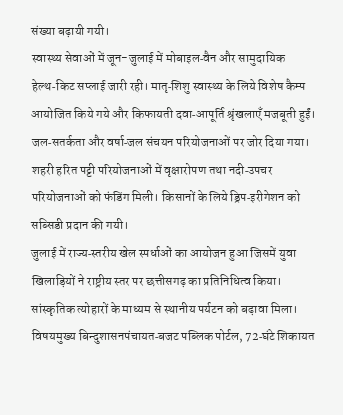संख्या बढ़ायी गयी।
स्वास्थ्य सेवाओं में जून-जुलाई में मोबाइल‑वैन और सामुदायिक हेल्थ‑किट सप्लाई जारी रही। मातृ‑शिशु स्वास्थ्य के लिये विशेष कैम्प आयोजित किये गये और किफायती दवा‑आपूर्ति श्रृंखलाएँ मजबूती हुईं।
जल‑सतर्कता और वर्षा‑जल संचयन परियोजनाओं पर जोर दिया गया। शहरी हरित पट्टी परियोजनाओं में वृक्षारोपण तथा नदी‑उपचर परियोजनाओं को फंडिंग मिली। किसानों के लिये ड्रिप‑इरीगेशन को सब्सिडी प्रदान की गयी।
जुलाई में राज्य‑स्तरीय खेल स्पर्धाओं का आयोजन हुआ जिसमें युवा खिलाड़ियों ने राष्ट्रीय स्तर पर छत्तीसगढ़ का प्रतिनिधित्व किया। सांस्कृतिक त्योहारों के माध्यम से स्थानीय पर्यटन को बढ़ावा मिला।
विषयमुख्य बिन्दुशासनपंचायत‑बजट पब्लिक पोर्टल, 72‑घंटे शिकायत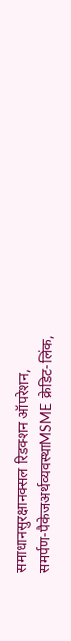समाधानसुरक्षानक्सल रिडक्शन ऑपरेशन, समर्पण‑पैकेजअर्थव्यवस्थाMSME क्रेडिट‑लिंक,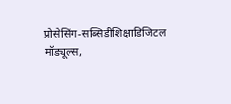प्रोसेसिंग‑सब्सिडीशिक्षाडिजिटल मॉड्यूल्स,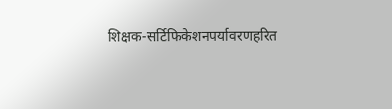शिक्षक‑सर्टिफिकेशनपर्यावरणहरित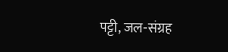पट्टी, जल‑संग्रह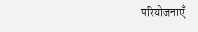परियोजनाएँ